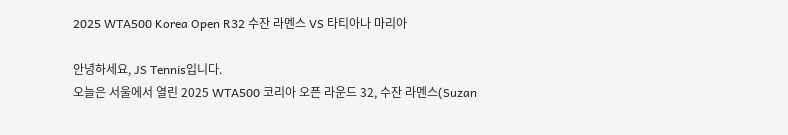2025 WTA500 Korea Open R32 수잔 라멘스 VS 타티아나 마리아

안녕하세요, JS Tennis입니다.
오늘은 서울에서 열린 2025 WTA500 코리아 오픈 라운드 32, 수잔 라멘스(Suzan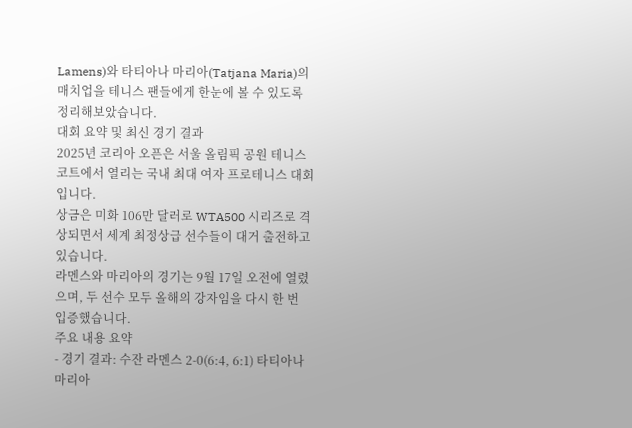Lamens)와 타티아나 마리아(Tatjana Maria)의 매치업을 테니스 팬들에게 한눈에 볼 수 있도록 정리해보았습니다.
대회 요약 및 최신 경기 결과
2025년 코리아 오픈은 서울 올림픽 공원 테니스 코트에서 열리는 국내 최대 여자 프로테니스 대회입니다.
상금은 미화 106만 달러로 WTA500 시리즈로 격상되면서 세계 최정상급 선수들이 대거 출전하고 있습니다.
라멘스와 마리아의 경기는 9월 17일 오전에 열렸으며, 두 선수 모두 올해의 강자임을 다시 한 번 입증했습니다.
주요 내용 요약
- 경기 결과: 수잔 라멘스 2-0(6:4, 6:1) 타티아나 마리아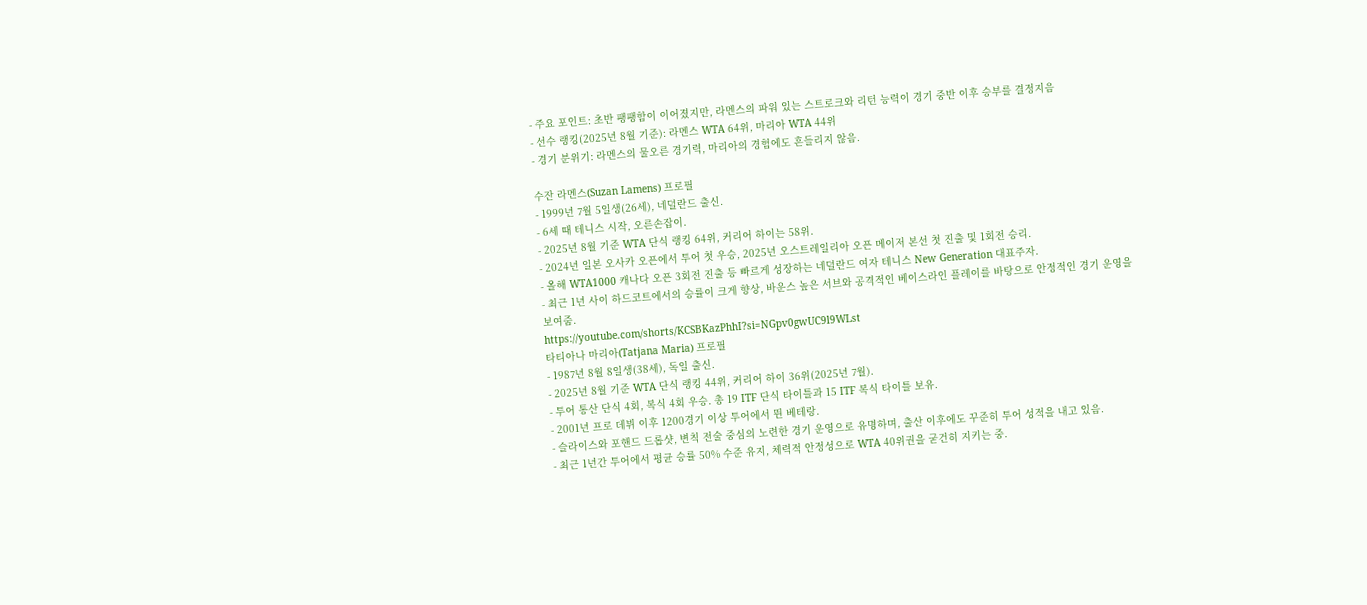- 주요 포인트: 초반 팽팽함이 이어졌지만, 라멘스의 파워 있는 스트로크와 리턴 능력이 경기 중반 이후 승부를 결정지음
- 선수 랭킹(2025년 8월 기준): 라멘스 WTA 64위, 마리아 WTA 44위
- 경기 분위기: 라멘스의 물오른 경기력, 마리아의 경험에도 흔들리지 않음.

수잔 라멘스(Suzan Lamens) 프로필
- 1999년 7월 5일생(26세), 네덜란드 출신.
- 6세 때 테니스 시작, 오른손잡이.
- 2025년 8월 기준 WTA 단식 랭킹 64위, 커리어 하이는 58위.
- 2024년 일본 오사카 오픈에서 투어 첫 우승, 2025년 오스트레일리아 오픈 메이저 본선 첫 진출 및 1회전 승리.
- 올해 WTA1000 캐나다 오픈 3회전 진출 등 빠르게 성장하는 네덜란드 여자 테니스 New Generation 대표주자.
- 최근 1년 사이 하드코트에서의 승률이 크게 향상, 바운스 높은 서브와 공격적인 베이스라인 플레이를 바탕으로 안정적인 경기 운영을 보여줌.
https://youtube.com/shorts/KCSBKazPhhI?si=NGpv0gwUC9l9WLst
타티아나 마리아(Tatjana Maria) 프로필
- 1987년 8월 8일생(38세), 독일 출신.
- 2025년 8월 기준 WTA 단식 랭킹 44위, 커리어 하이 36위(2025년 7월).
- 투어 통산 단식 4회, 복식 4회 우승. 총 19 ITF 단식 타이틀과 15 ITF 복식 타이틀 보유.
- 2001년 프로 데뷔 이후 1200경기 이상 투어에서 뛴 베테랑.
- 슬라이스와 포핸드 드롭샷, 변칙 전술 중심의 노련한 경기 운영으로 유명하며, 출산 이후에도 꾸준히 투어 성적을 내고 있음.
- 최근 1년간 투어에서 평균 승률 50% 수준 유지, 체력적 안정성으로 WTA 40위권을 굳건히 지키는 중.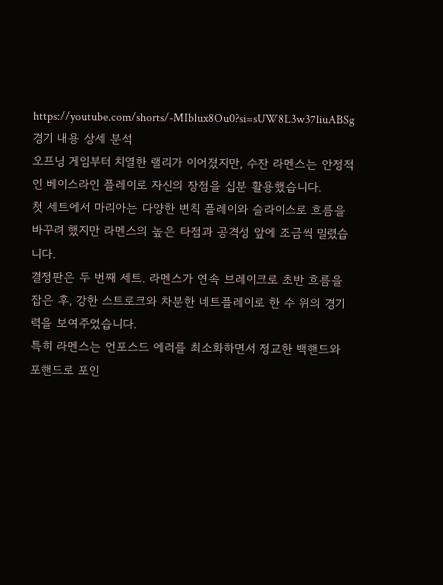https://youtube.com/shorts/-MIblux8Ou0?si=sUW8L3w37liuABSg
경기 내용 상세 분석
오프닝 게임부터 치열한 랠리가 이어졌지만, 수잔 라멘스는 안정적인 베이스라인 플레이로 자신의 장점을 십분 활용했습니다.
첫 세트에서 마리아는 다양한 변칙 플레이와 슬라이스로 흐름을 바꾸려 했지만 라멘스의 높은 타점과 공격성 앞에 조금씩 밀렸습니다.
결정판은 두 번째 세트. 라멘스가 연속 브레이크로 초반 흐름을 잡은 후, 강한 스트로크와 차분한 네트플레이로 한 수 위의 경기력을 보여주었습니다.
특히 라멘스는 언포스드 에러를 최소화하면서 정교한 백핸드와 포핸드로 포인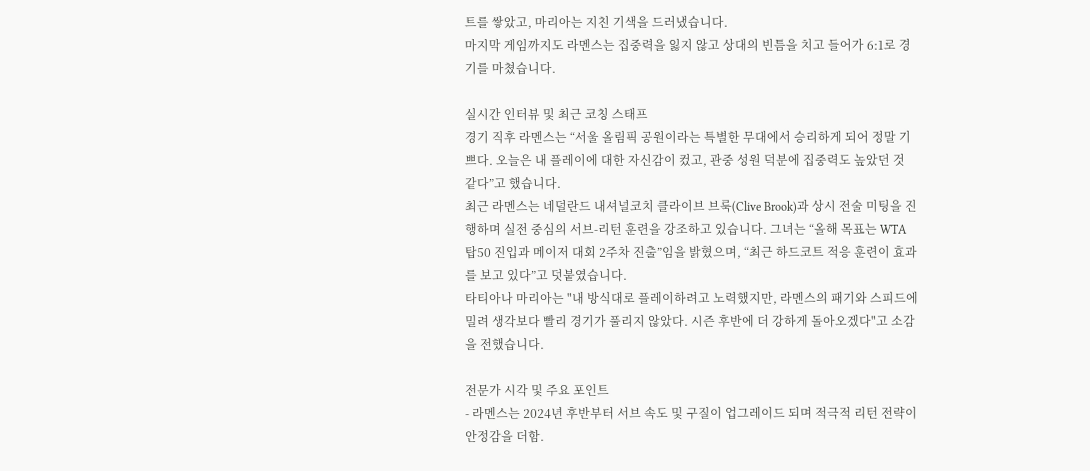트를 쌓았고, 마리아는 지친 기색을 드러냈습니다.
마지막 게임까지도 라멘스는 집중력을 잃지 않고 상대의 빈틈을 치고 들어가 6:1로 경기를 마쳤습니다.

실시간 인터뷰 및 최근 코칭 스태프
경기 직후 라멘스는 “서울 올림픽 공원이라는 특별한 무대에서 승리하게 되어 정말 기쁘다. 오늘은 내 플레이에 대한 자신감이 컸고, 관중 성원 덕분에 집중력도 높았던 것 같다”고 했습니다.
최근 라멘스는 네덜란드 내셔널코치 클라이브 브룩(Clive Brook)과 상시 전술 미팅을 진행하며 실전 중심의 서브-리턴 훈련을 강조하고 있습니다. 그녀는 “올해 목표는 WTA 탑50 진입과 메이저 대회 2주차 진출”임을 밝혔으며, “최근 하드코트 적응 훈련이 효과를 보고 있다”고 덧붙였습니다.
타티아나 마리아는 "내 방식대로 플레이하려고 노력했지만, 라멘스의 패기와 스피드에 밀려 생각보다 빨리 경기가 풀리지 않았다. 시즌 후반에 더 강하게 돌아오겠다"고 소감을 전했습니다.

전문가 시각 및 주요 포인트
- 라멘스는 2024년 후반부터 서브 속도 및 구질이 업그레이드 되며 적극적 리턴 전략이 안정감을 더함.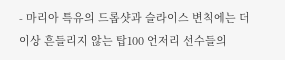- 마리아 특유의 드롭샷과 슬라이스 변칙에는 더 이상 흔들리지 않는 탑100 언저리 선수들의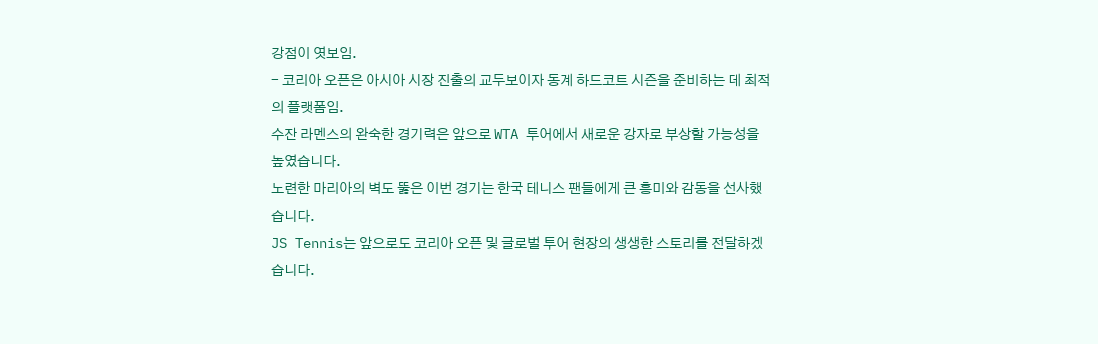강점이 엿보임.
- 코리아 오픈은 아시아 시장 진출의 교두보이자 동계 하드코트 시즌을 준비하는 데 최적의 플랫폼임.
수잔 라멘스의 완숙한 경기력은 앞으로 WTA 투어에서 새로운 강자로 부상할 가능성을 높였습니다.
노련한 마리아의 벽도 뚫은 이번 경기는 한국 테니스 팬들에게 큰 흥미와 감동을 선사했습니다.
JS Tennis는 앞으로도 코리아 오픈 및 글로벌 투어 현장의 생생한 스토리를 전달하겠습니다.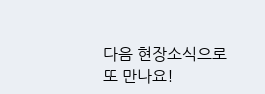다음 현장소식으로 또 만나요!